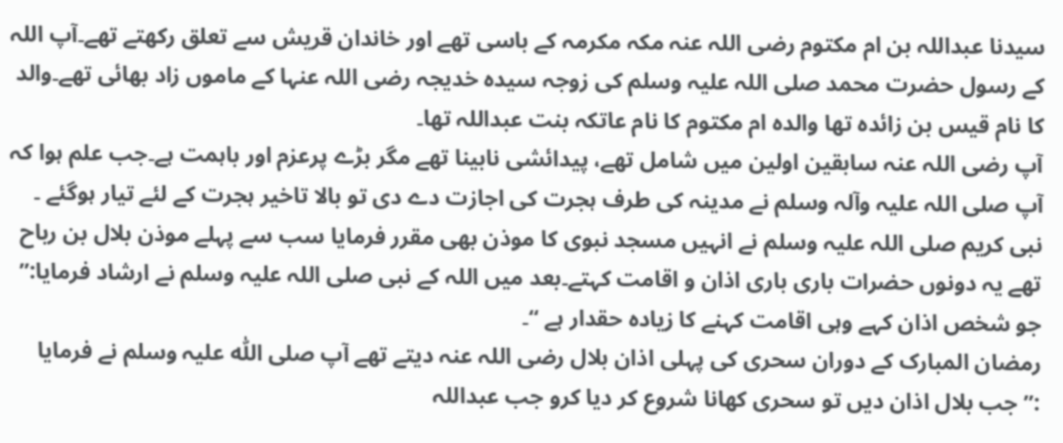سیدنا عبداللہ بن ام مکتوم رضی اللہ عنہ مکہ مکرمہ کے باسی تھے اور خاندان قریش سے تعلق رکھتے تھے۔آپ اللہ کے رسول حضرت محمد صلی اللہ علیہ وسلم کی زوجہ سیدہ خدیجہ رضی اللہ عنہا کے ماموں زاد بھائی تھے۔والد کا نام قیس بن زائدہ تھا والدہ ام مکتوم کا نام عاتکہ بنت عبداللہ تھا۔
آپ رضی اللہ عنہ سابقین اولین میں شامل تھے، پیدائشی نابینا تھے مگر بڑے پرعزم اور باہمت ہے۔جب علم ہوا کہ آپ صلی اللہ علیہ وآلہ وسلم نے مدینہ کی طرف ہجرت کی اجازت دے دی تو بالا تاخیر ہجرت کے لئے تیار ہوگئے ۔
نبی کریم صلی اللہ علیہ وسلم نے انہیں مسجد نبوی کا موذن بھی مقرر فرمایا سب سے پہلے موذن بلال بن رباح تھے یہ دونوں حضرات باری باری اذان و اقامت کہتے۔بعد میں اللہ کے نبی صلی اللہ علیہ وسلم نے ارشاد فرمایا:” جو شخص اذان کہے وہی اقامت کہنے کا زیادہ حقدار ہے “۔
رمضان المبارک کے دوران سحری کی پہلی اذان بلال رضی اللہ عنہ دیتے تھے آپ صلی اللّٰہ علیہ وسلم نے فرمایا :”جب بلال اذان دیں تو سحری کھانا شروع کر دیا کرو جب عبداللہ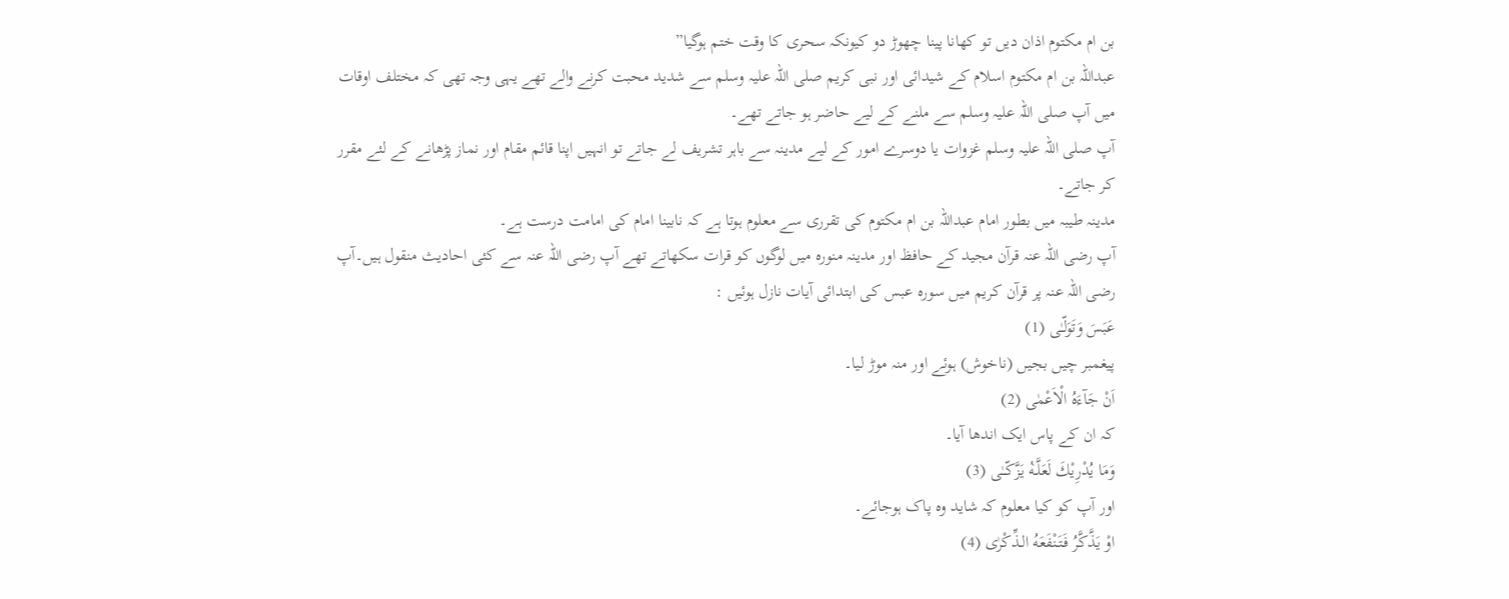بن ام مکتوم اذان دیں تو کھانا پینا چھوڑ دو کیونکہ سحری کا وقت ختم ہوگیا”
عبداللہ بن ام مکتوم اسلام کے شیدائی اور نبی کریم صلی اللہ علیہ وسلم سے شدید محبت کرنے والے تھے یہی وجہ تھی کہ مختلف اوقات میں آپ صلی اللہ علیہ وسلم سے ملنے کے لیے حاضر ہو جاتے تھے۔
آپ صلی اللہ علیہ وسلم غزوات یا دوسرے امور کے لیے مدینہ سے باہر تشریف لے جاتے تو انہیں اپنا قائم مقام اور نماز پڑھانے کے لئے مقرر کر جاتے۔
مدینہ طیبہ میں بطور امام عبداللہ بن ام مکتوم کی تقرری سے معلوم ہوتا ہے کہ نابینا امام کی امامت درست ہے۔
آپ رضی اللہ عنہ قرآن مجید کے حافظ اور مدینہ منورہ میں لوگوں کو قرات سکھاتے تھے آپ رضی اللہ عنہ سے کئی احادیث منقول ہیں۔آپ رضی اللہ عنہ پر قرآن کریم میں سورہ عبس کی ابتدائی آیات نازل ہوئیں :
عَبَسَ وَتَوَلّـٰى (1)
پیغمبر چیں بجیں (ناخوش) ہوئے اور منہ موڑ لیا۔
اَنْ جَآءَهُ الْاَعْمٰى (2)
کہ ان کے پاس ایک اندھا آیا۔
وَمَا يُدْرِيْكَ لَعَلَّـهٝ يَزَّكّــٰى (3)
اور آپ کو کیا معلوم کہ شاید وہ پاک ہوجائے۔
اوْ يَذَّكَّرُ فَـتَنْفَعَهُ الـذِّكْرٰى (4)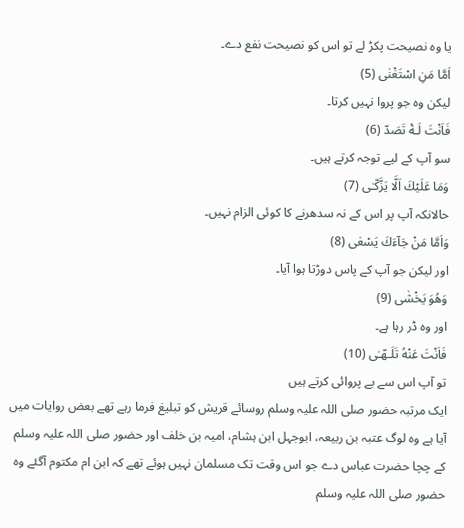یا وہ نصیحت پکڑ لے تو اس کو نصیحت نفع دے۔
اَمَّا مَنِ اسْتَغْنٰى (5)
لیکن وہ جو پروا نہیں کرتا۔
فَاَنْتَ لَـهٝ تَصَدّ (6)
سو آپ کے لیے توجہ کرتے ہیں۔
وَمَا عَلَيْكَ اَلَّا يَزَّكّـٰى (7)
حالانکہ آپ پر اس کے نہ سدھرنے کا کوئی الزام نہیں۔
وَاَمَّا مَنْ جَآءَكَ يَسْعٰى (8)
اور لیکن جو آپ کے پاس دوڑتا ہوا آیا۔
وَهُوَ يَخْشٰى (9)
اور وہ ڈر رہا ہے۔
فَاَنْتَ عَنْهُ تَلَـهّـٰى (10)
تو آپ اس سے بے پروائی کرتے ہیں
ایک مرتبہ حضور صلی اللہ علیہ وسلم روسائے قریش کو تبلیغ فرما رہے تھے بعض روایات میں آیا ہے وہ لوگ عتبہ بن ربیعہ، ابوجہل ابن ہشام، امیہ بن خلف اور حضور صلی اللہ علیہ وسلم کے چچا حضرت عباس دے جو اس وقت تک مسلمان نہیں ہوئے تھے کہ ابن ام مکتوم آگئے وہ حضور صلی اللہ علیہ وسلم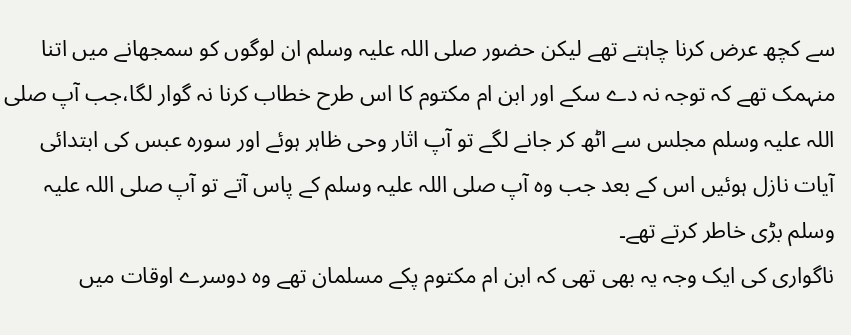سے کچھ عرض کرنا چاہتے تھے لیکن حضور صلی اللہ علیہ وسلم ان لوگوں کو سمجھانے میں اتنا منہمک تھے کہ توجہ نہ دے سکے اور ابن ام مکتوم کا اس طرح خطاب کرنا نہ گوار لگا،جب آپ صلی اللہ علیہ وسلم مجلس سے اٹھ کر جانے لگے تو آپ اثار وحی ظاہر ہوئے اور سورہ عبس کی ابتدائی آیات نازل ہوئیں اس کے بعد جب وہ آپ صلی اللہ علیہ وسلم کے پاس آتے تو آپ صلی اللہ علیہ وسلم بڑی خاطر کرتے تھے۔
ناگواری کی ایک وجہ یہ بھی تھی کہ ابن ام مکتوم پکے مسلمان تھے وہ دوسرے اوقات میں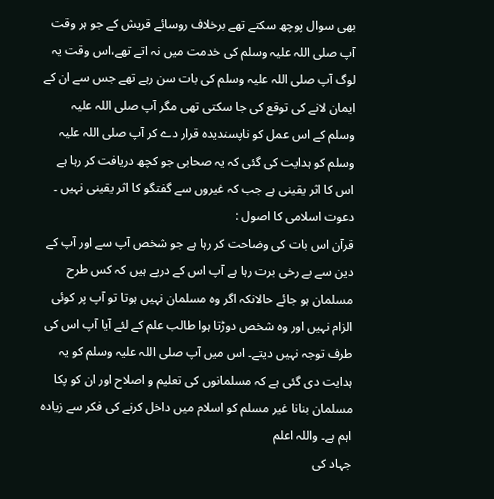بھی سوال پوچھ سکتے تھے برخلاف روسائے قریش کے جو ہر وقت آپ صلی اللہ علیہ وسلم کی خدمت میں نہ اتے تھے،اس وقت یہ لوگ آپ صلی اللہ علیہ وسلم کی بات سن رہے تھے جس سے ان کے ایمان لانے کی توقع کی جا سکتی تھی مگر آپ صلی اللہ علیہ وسلم کے اس عمل کو ناپسندیدہ قرار دے کر آپ صلی اللہ علیہ وسلم کو ہدایت کی گئی کہ یہ صحابی جو کچھ دریافت کر رہا ہے اس کا اثر یقینی ہے جب کہ غیروں سے گفتگو کا اثر یقینی نہیں ۔
دعوت اسلامی کا اصول :
قرآن اس بات کی وضاحت کر رہا ہے جو شخص آپ سے اور آپ کے دین سے بے رخی برت رہا ہے آپ اس کے درپے ہیں کہ کس طرح مسلمان ہو جائے حالانکہ اگر وہ مسلمان نہیں ہوتا تو آپ پر کوئی الزام نہیں اور وہ شخص دوڑتا ہوا طالب علم کے لئے آیا آپ اس کی طرف توجہ نہیں دیتے۔ اس میں آپ صلی اللہ علیہ وسلم کو یہ ہدایت دی گئی ہے کہ مسلمانوں کی تعلیم و اصلاح اور ان کو پکا مسلمان بنانا غیر مسلم کو اسلام میں داخل کرنے کی فکر سے زیادہ اہم ہے۔ واللہ اعلم
جہاد کی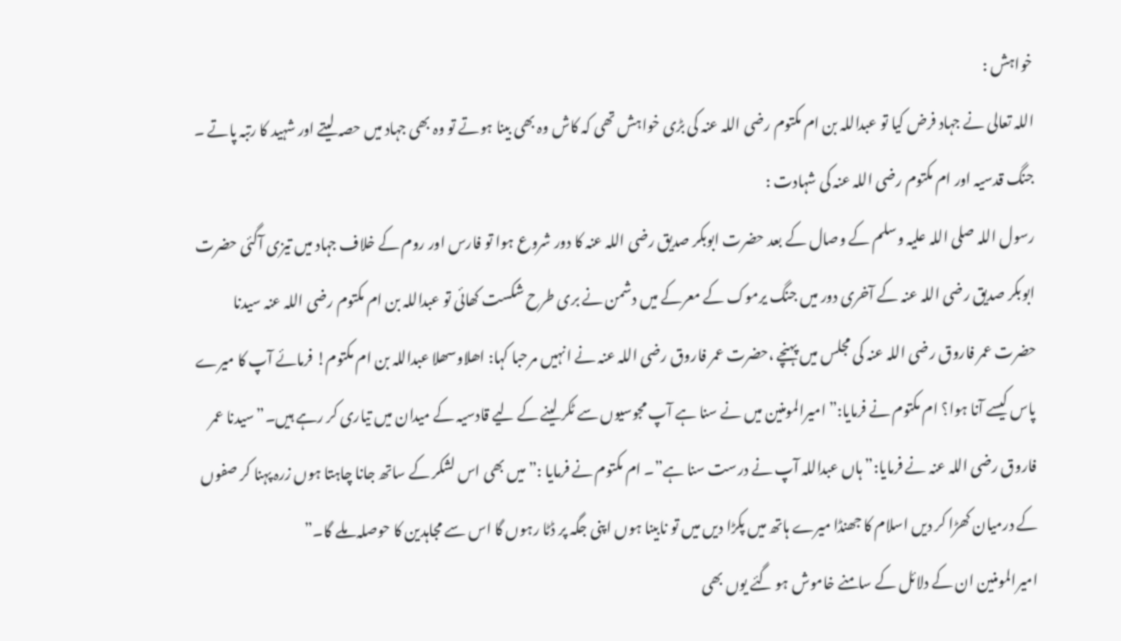خواہش :
اللہ تعالی نے جہاد فرض کیا تو عبداللہ بن ام مکتوم رضی اللہ عنہ کی بڑی خواہش تھی کہ کاش وہ بھی بینا ہوتے تو وہ بھی جہاد میں حصہ لیتے اور شہید کا رتبہ پاتے ۔
جنگ قدسیہ اور ام مکتوم رضی اللہ عنہ کی شہادت :
رسول اللہ صلی اللہ علیہ وسلم کے وصال کے بعد حضرت ابوبکر صدیق رضی اللہ عنہ کا دور شروع ہوا تو فارس اور روم کے خلاف جہاد میں تیزی آگئی حضرت ابوبکر صدیق رضی اللہ عنہ کے آخری دور میں جنگ یرموک کے معرکے میں دشمن نے بری طرح شکست کھائی تو عبداللہ بن ام مکتوم رضی اللہ عنہ سیدنا حضرت عمر فاروق رضی اللہ عنہ کی مجلس میں پہنچے ،حضرت عمر فاروق رضی اللہ عنہ نے انہیں مرحبا کہا: اھلاوسھلا عبداللہ بن ام مکتوم! فرمائے آپ کا میرے پاس کیسے آنا ہوا؟ ام مکتوم نے فرمایا:” امیرالمومنین میں نے سنا ہے آپ مجوسیوں سے ٹکر لینے کے لیے قادسیہ کے میدان میں تیاری کر رہے ہیں۔”سیدنا عمر فاروق رضی اللہ عنہ نے فرمایا:” ہاں عبداللہ آپ نے درست سنا ہے”۔ ام مکتوم نے فرمایا :”میں بھی اس لشکر کے ساتھ جانا چاہتا ہوں زرہ پہنا کر صفوں کے درمیان کھڑا کر دیں اسلام کا جھنڈا میرے ہاتھ میں پکڑا دیں میں تو نابینا ہوں اپنی جگہ پر ڈٹا رہوں گا اس سے مجاہدین کا حوصلہ ملے گا۔”
امیرالمومنین ان کے دلائل کے سامنے خاموش ہو گئے یوں بھی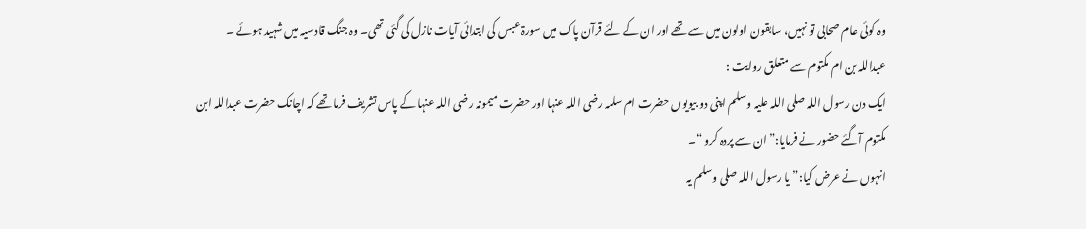وہ کوئی عام صحابی تو نہیں، سابقون اولون میں سے تھے اور ان کے لئے قرآن پاک میں سورۃ عبس کی ابتدائی آیات نازل کی گئی تھی۔ وہ جنگ قادسیہ میں شہید ہوئے ۔
عبداللہ بن ام مکتوم سے متعلق روایت :
ایک دن رسول اللہ صلی اللہ علیہ وسلم اپنی دو بیویوں حضرت ام سلمہ رضی اللہ عنہا اور حضرت میمونہ رضی اللہ عنہا کے پاس تشریف فرما تھے کہ اچانک حضرت عبداللہ ابن مکتوم آگئے حضور نے فرمایا:” ان سے پردہ کرو “۔
انہوں نے عرض کیا:” یا رسول اللہ صلی وسلم یہ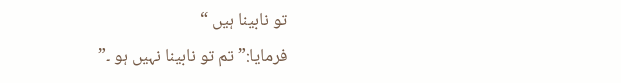تو نابینا ہیں “
فرمایا:” تم تو نابینا نہیں ہو ۔”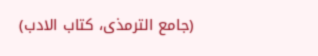(جامع الترمذی، کتاب الادب)